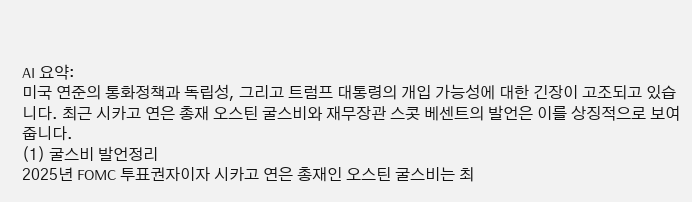AI 요약:
미국 연준의 통화정책과 독립성, 그리고 트럼프 대통령의 개입 가능성에 대한 긴장이 고조되고 있습니다. 최근 시카고 연은 총재 오스틴 굴스비와 재무장관 스콧 베센트의 발언은 이를 상징적으로 보여줍니다.
(1) 굴스비 발언정리
2025년 FOMC 투표권자이자 시카고 연은 총재인 오스틴 굴스비는 최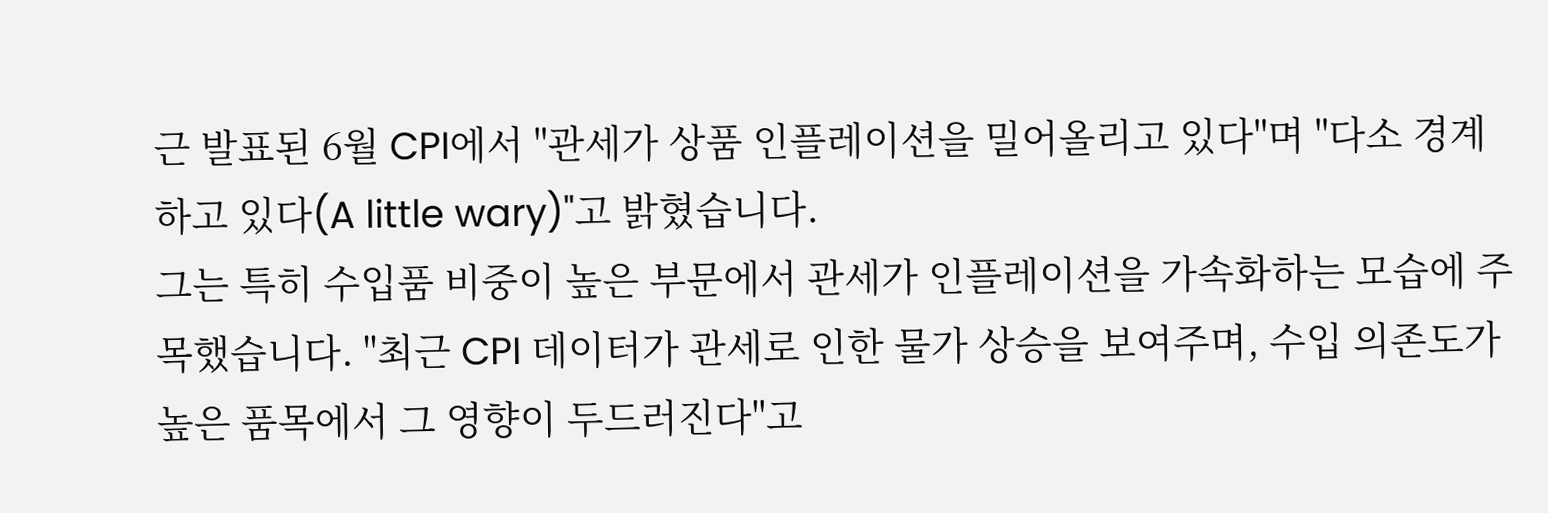근 발표된 6월 CPI에서 "관세가 상품 인플레이션을 밀어올리고 있다"며 "다소 경계하고 있다(A little wary)"고 밝혔습니다.
그는 특히 수입품 비중이 높은 부문에서 관세가 인플레이션을 가속화하는 모습에 주목했습니다. "최근 CPI 데이터가 관세로 인한 물가 상승을 보여주며, 수입 의존도가 높은 품목에서 그 영향이 두드러진다"고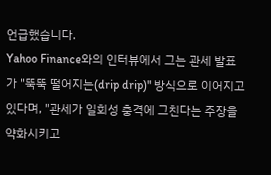언급했습니다.
Yahoo Finance와의 인터뷰에서 그는 관세 발표가 "뚝뚝 떨어지는(drip drip)" 방식으로 이어지고 있다며, "관세가 일회성 충격에 그친다는 주장을 약화시키고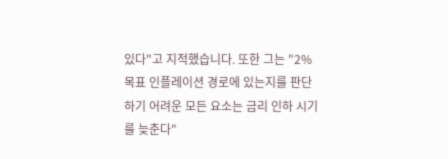있다"고 지적했습니다. 또한 그는 "2% 목표 인플레이션 경로에 있는지를 판단하기 어려운 모든 요소는 금리 인하 시기를 늦춘다"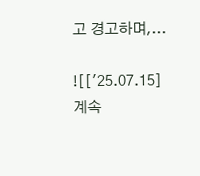고 경고하며,...

![['25.07.15] 계속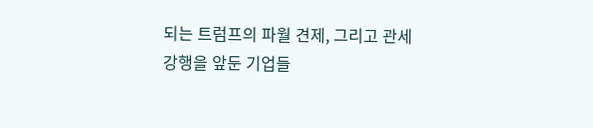되는 트럼프의 파월 견제, 그리고 관세강행을 앞둔 기업들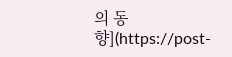의 동향](https://post-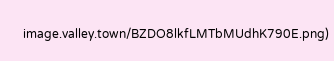image.valley.town/BZDO8lkfLMTbMUdhK790E.png)